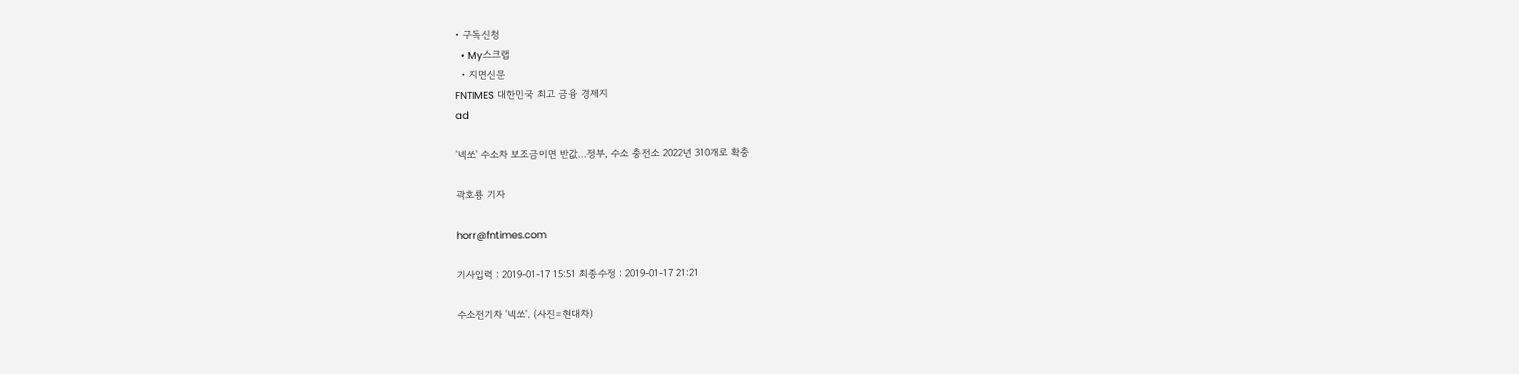• 구독신청
  • My스크랩
  • 지면신문
FNTIMES 대한민국 최고 금융 경제지
ad

'넥쏘' 수소차 보조금이면 반값...정부, 수소 충전소 2022년 310개로 확충

곽호룡 기자

horr@fntimes.com

기사입력 : 2019-01-17 15:51 최종수정 : 2019-01-17 21:21

수소전기차 '넥쏘'. (사진=현대차)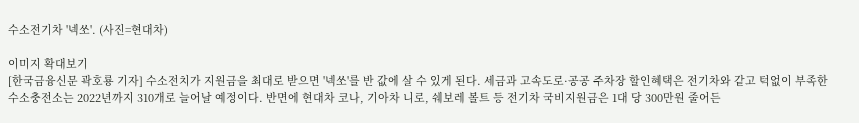수소전기차 '넥쏘'. (사진=현대차)

이미지 확대보기
[한국금융신문 곽호룡 기자] 수소전치가 지원금을 최대로 받으면 '넥쏘'를 반 값에 살 수 있게 된다. 세금과 고속도로·공공 주차장 할인혜택은 전기차와 같고 턱없이 부족한 수소충전소는 2022년까지 310개로 늘어날 예정이다. 반면에 현대차 코나, 기아차 니로, 쉐보레 볼트 등 전기차 국비지원금은 1대 당 300만원 줄어든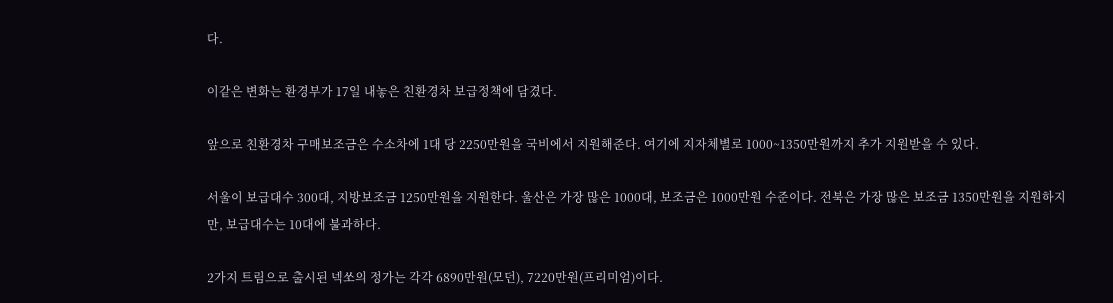다.

이같은 변화는 환경부가 17일 내놓은 친환경차 보급정책에 담겼다.

앞으로 친환경차 구매보조금은 수소차에 1대 당 2250만원을 국비에서 지원해준다. 여기에 지자체별로 1000~1350만원까지 추가 지원받을 수 있다.

서울이 보급대수 300대, 지방보조금 1250만원을 지원한다. 울산은 가장 많은 1000대, 보조금은 1000만원 수준이다. 전북은 가장 많은 보조금 1350만원을 지원하지만, 보급대수는 10대에 불과하다.

2가지 트림으로 출시된 넥쏘의 정가는 각각 6890만원(모던), 7220만원(프리미엄)이다.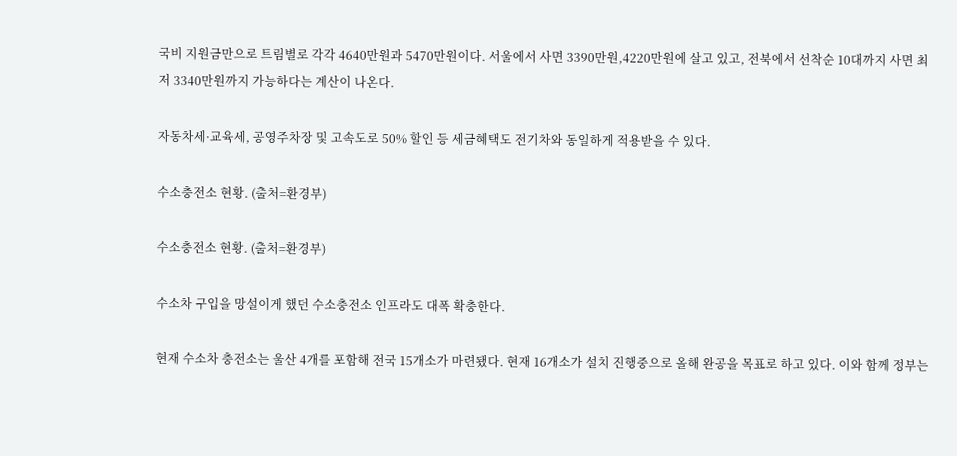국비 지원금만으로 트림별로 각각 4640만원과 5470만원이다. 서울에서 사면 3390만원,4220만원에 살고 있고, 전북에서 선착순 10대까지 사면 최저 3340만원까지 가능하다는 계산이 나온다.

자동차세·교육세, 공영주차장 및 고속도로 50% 할인 등 세금혜택도 전기차와 동일하게 적용받을 수 있다.

수소충전소 현황. (출처=환경부)

수소충전소 현황. (출처=환경부)

수소차 구입을 망설이게 했던 수소충전소 인프라도 대폭 확충한다.

현재 수소차 충전소는 울산 4개를 포함해 전국 15개소가 마련됐다. 현재 16개소가 설치 진행중으로 올해 완공을 목표로 하고 있다. 이와 함께 정부는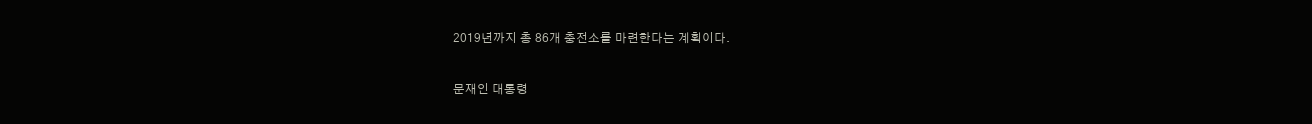2019년까지 총 86개 충전소를 마련한다는 계획이다.

문재인 대통령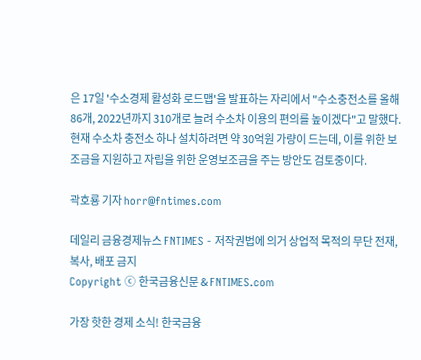은 17일 '수소경제 활성화 로드맵'을 발표하는 자리에서 "수소충전소를 올해 86개, 2022년까지 310개로 늘려 수소차 이용의 편의를 높이겠다"고 말했다. 현재 수소차 충전소 하나 설치하려면 약 30억원 가량이 드는데, 이를 위한 보조금을 지원하고 자립을 위한 운영보조금을 주는 방안도 검토중이다.

곽호룡 기자 horr@fntimes.com

데일리 금융경제뉴스 FNTIMES - 저작권법에 의거 상업적 목적의 무단 전재, 복사, 배포 금지
Copyright ⓒ 한국금융신문 & FNTIMES.com

가장 핫한 경제 소식! 한국금융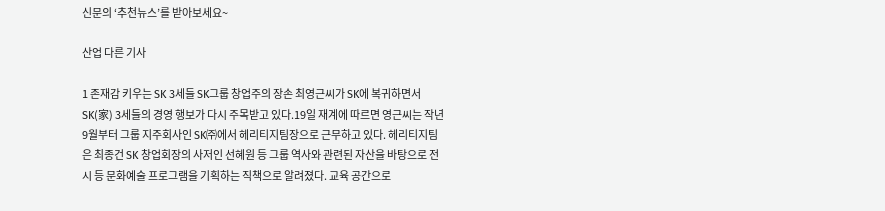신문의 ‘추천뉴스’를 받아보세요~

산업 다른 기사

1 존재감 키우는 SK 3세들 SK그룹 창업주의 장손 최영근씨가 SK에 복귀하면서 SK(家) 3세들의 경영 행보가 다시 주목받고 있다.19일 재계에 따르면 영근씨는 작년 9월부터 그룹 지주회사인 SK㈜에서 헤리티지팀장으로 근무하고 있다. 헤리티지팀은 최종건 SK 창업회장의 사저인 선혜원 등 그룹 역사와 관련된 자산을 바탕으로 전시 등 문화예술 프로그램을 기획하는 직책으로 알려졌다. 교육 공간으로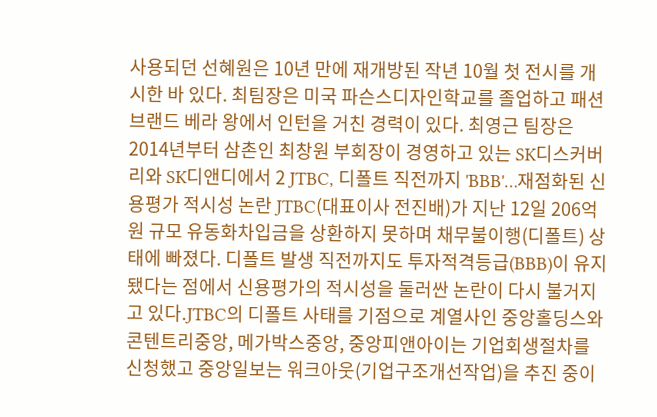사용되던 선혜원은 10년 만에 재개방된 작년 10월 첫 전시를 개시한 바 있다. 최팀장은 미국 파슨스디자인학교를 졸업하고 패션 브랜드 베라 왕에서 인턴을 거친 경력이 있다. 최영근 팀장은 2014년부터 삼촌인 최창원 부회장이 경영하고 있는 SK디스커버리와 SK디앤디에서 2 JTBC, 디폴트 직전까지 'BBB'…재점화된 신용평가 적시성 논란 JTBC(대표이사 전진배)가 지난 12일 206억 원 규모 유동화차입금을 상환하지 못하며 채무불이행(디폴트) 상태에 빠졌다. 디폴트 발생 직전까지도 투자적격등급(BBB)이 유지됐다는 점에서 신용평가의 적시성을 둘러싼 논란이 다시 불거지고 있다.JTBC의 디폴트 사태를 기점으로 계열사인 중앙홀딩스와 콘텐트리중앙, 메가박스중앙, 중앙피앤아이는 기업회생절차를 신청했고 중앙일보는 워크아웃(기업구조개선작업)을 추진 중이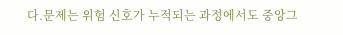다.문제는 위험 신호가 누적되는 과정에서도 중앙그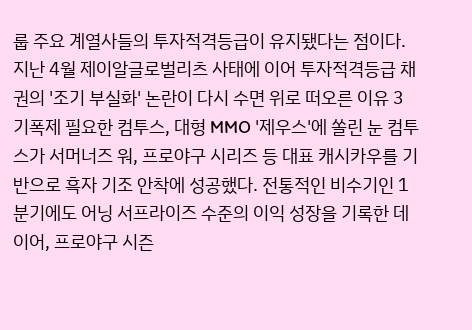룹 주요 계열사들의 투자적격등급이 유지됐다는 점이다. 지난 4월 제이알글로벌리츠 사태에 이어 투자적격등급 채권의 '조기 부실화' 논란이 다시 수면 위로 떠오른 이유 3 기폭제 필요한 컴투스, 대형 MMO '제우스'에 쏠린 눈 컴투스가 서머너즈 워, 프로야구 시리즈 등 대표 캐시카우를 기반으로 흑자 기조 안착에 성공했다. 전통적인 비수기인 1분기에도 어닝 서프라이즈 수준의 이익 성장을 기록한 데 이어, 프로야구 시즌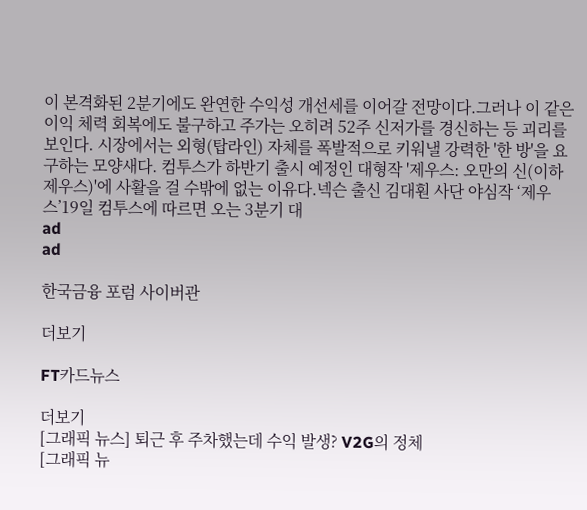이 본격화된 2분기에도 완연한 수익성 개선세를 이어갈 전망이다.그러나 이 같은 이익 체력 회복에도 불구하고 주가는 오히려 52주 신저가를 경신하는 등 괴리를 보인다. 시장에서는 외형(탑라인) 자체를 폭발적으로 키워낼 강력한 '한 방'을 요구하는 모양새다. 컴투스가 하반기 출시 예정인 대형작 '제우스: 오만의 신(이하 제우스)'에 사활을 걸 수밖에 없는 이유다.넥슨 출신 김대훤 사단 야심작 ‘제우스’19일 컴투스에 따르면 오는 3분기 대
ad
ad

한국금융 포럼 사이버관

더보기

FT카드뉴스

더보기
[그래픽 뉴스] 퇴근 후 주차했는데 수익 발생? V2G의 정체
[그래픽 뉴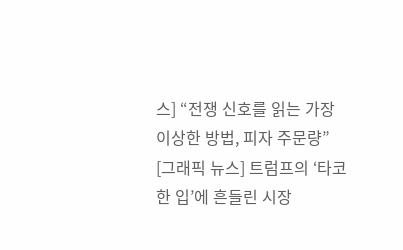스] “전쟁 신호를 읽는 가장 이상한 방법, 피자 주문량”
[그래픽 뉴스] 트럼프의 ‘타코 한 입’에 흔들린 시장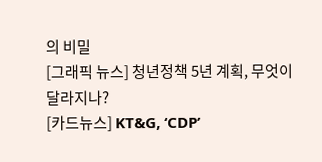의 비밀
[그래픽 뉴스] 청년정책 5년 계획, 무엇이 달라지나?
[카드뉴스] KT&G, ‘CDP’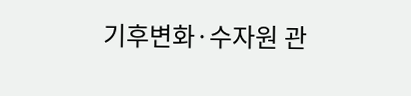기후변화·수자원 관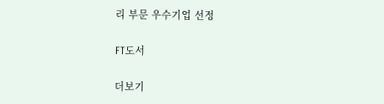리 부문 우수기업 선정

FT도서

더보기